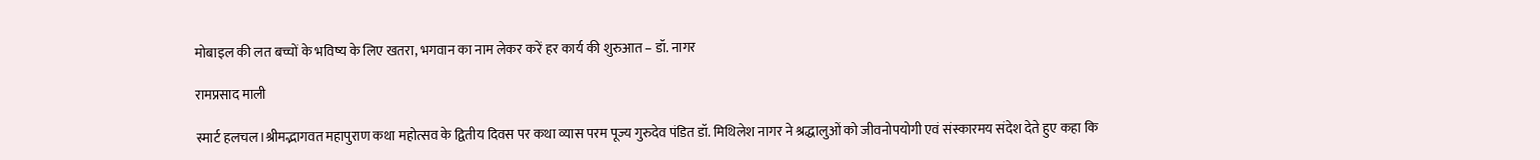मोबाइल की लत बच्चों के भविष्य के लिए खतरा, भगवान का नाम लेकर करें हर कार्य की शुरुआत – डॉ. नागर

रामप्रसाद माली

स्मार्ट हलचल।श्रीमद्भागवत महापुराण कथा महोत्सव के द्वितीय दिवस पर कथा व्यास परम पूज्य गुरुदेव पंडित डॉ. मिथिलेश नागर ने श्रद्धालुओं को जीवनोपयोगी एवं संस्कारमय संदेश देते हुए कहा कि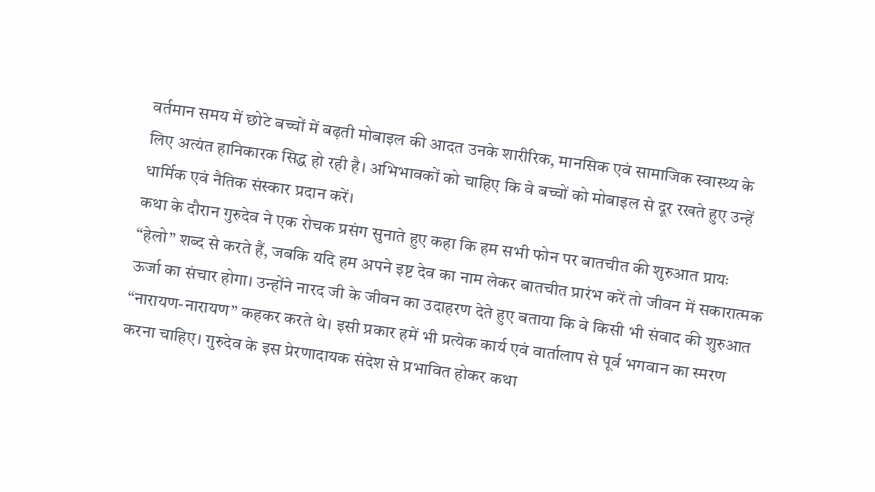वर्तमान समय में छोटे बच्चों में बढ़ती मोबाइल की आदत उनके शारीरिक, मानसिक एवं सामाजिक स्वास्थ्य के लिए अत्यंत हानिकारक सिद्ध हो रही है। अभिभावकों को चाहिए कि वे बच्चों को मोबाइल से दूर रखते हुए उन्हें धार्मिक एवं नैतिक संस्कार प्रदान करें।
कथा के दौरान गुरुदेव ने एक रोचक प्रसंग सुनाते हुए कहा कि हम सभी फोन पर बातचीत की शुरुआत प्रायः “हेलो” शब्द से करते हैं, जबकि यदि हम अपने इष्ट देव का नाम लेकर बातचीत प्रारंभ करें तो जीवन में सकारात्मक ऊर्जा का संचार होगा। उन्होंने नारद जी के जीवन का उदाहरण देते हुए बताया कि वे किसी भी संवाद की शुरुआत “नारायण-नारायण” कहकर करते थे। इसी प्रकार हमें भी प्रत्येक कार्य एवं वार्तालाप से पूर्व भगवान का स्मरण करना चाहिए। गुरुदेव के इस प्रेरणादायक संदेश से प्रभावित होकर कथा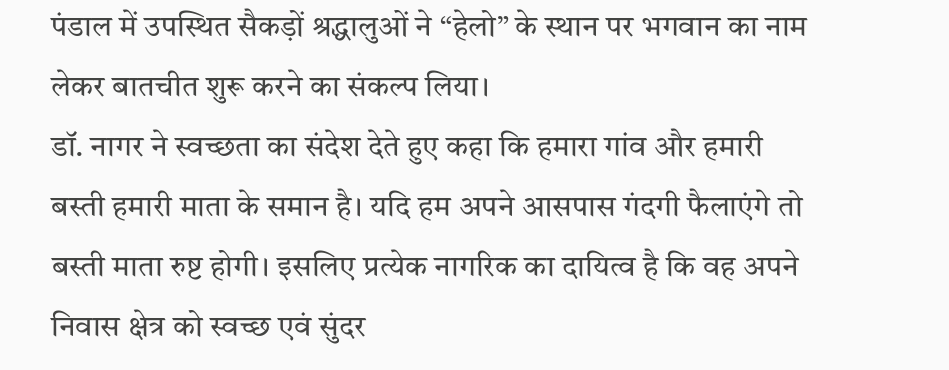पंडाल में उपस्थित सैकड़ों श्रद्धालुओं ने “हेलो” के स्थान पर भगवान का नाम लेकर बातचीत शुरू करने का संकल्प लिया।
डॉ. नागर ने स्वच्छता का संदेश देते हुए कहा कि हमारा गांव और हमारी बस्ती हमारी माता के समान है। यदि हम अपने आसपास गंदगी फैलाएंगे तो बस्ती माता रुष्ट होगी। इसलिए प्रत्येक नागरिक का दायित्व है कि वह अपने निवास क्षेत्र को स्वच्छ एवं सुंदर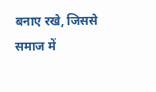बनाए रखे, जिससे समाज में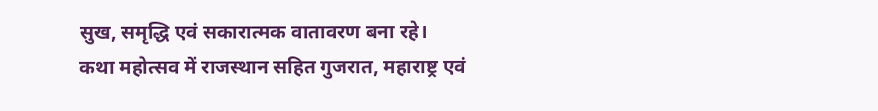सुख, समृद्धि एवं सकारात्मक वातावरण बना रहे।
कथा महोत्सव में राजस्थान सहित गुजरात, महाराष्ट्र एवं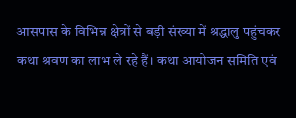आसपास के विभिन्न क्षेत्रों से बड़ी संख्या में श्रद्धालु पहुंचकर कथा श्रवण का लाभ ले रहे हैं। कथा आयोजन समिति एवं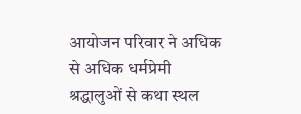आयोजन परिवार ने अधिक से अधिक धर्मप्रेमी श्रद्धालुओं से कथा स्थल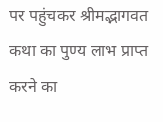पर पहुंचकर श्रीमद्भागवत कथा का पुण्य लाभ प्राप्त करने का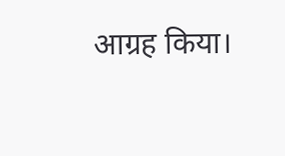आग्रह किया।